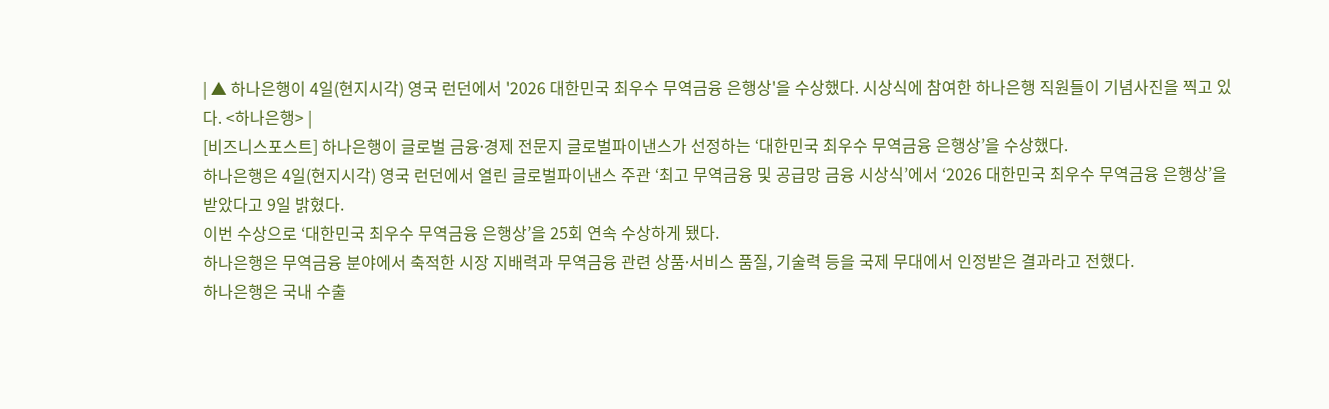| ▲ 하나은행이 4일(현지시각) 영국 런던에서 '2026 대한민국 최우수 무역금융 은행상'을 수상했다. 시상식에 참여한 하나은행 직원들이 기념사진을 찍고 있다. <하나은행> |
[비즈니스포스트] 하나은행이 글로벌 금융ᐧ경제 전문지 글로벌파이낸스가 선정하는 ‘대한민국 최우수 무역금융 은행상’을 수상했다.
하나은행은 4일(현지시각) 영국 런던에서 열린 글로벌파이낸스 주관 ‘최고 무역금융 및 공급망 금융 시상식’에서 ‘2026 대한민국 최우수 무역금융 은행상’을 받았다고 9일 밝혔다.
이번 수상으로 ‘대한민국 최우수 무역금융 은행상’을 25회 연속 수상하게 됐다.
하나은행은 무역금융 분야에서 축적한 시장 지배력과 무역금융 관련 상품ᐧ서비스 품질, 기술력 등을 국제 무대에서 인정받은 결과라고 전했다.
하나은행은 국내 수출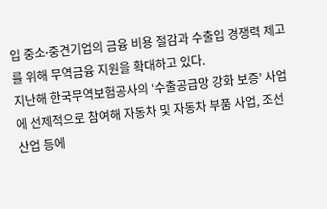입 중소ᐧ중견기업의 금융 비용 절감과 수출입 경쟁력 제고를 위해 무역금융 지원을 확대하고 있다.
지난해 한국무역보험공사의 ‘수출공급망 강화 보증’ 사업에 선제적으로 참여해 자동차 및 자동차 부품 사업, 조선 산업 등에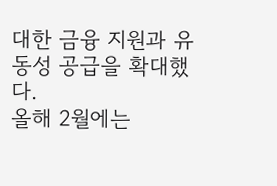대한 금융 지원과 유동성 공급을 확대했다.
올해 2월에는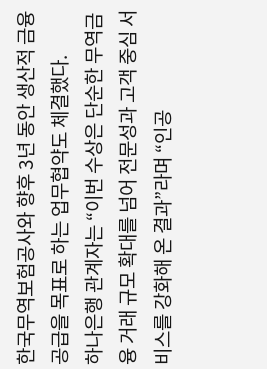한국무역보험공사와 향후 3년 동안 생산적 금융 공급을 목표로 하는 업무협약도 체결했다.
하나은행 관계자는 “이번 수상은 단순한 무역금융 거래 규모 확대를 넘어 전문성과 고객 중심 서비스를 강화해 온 결과”라며 “인공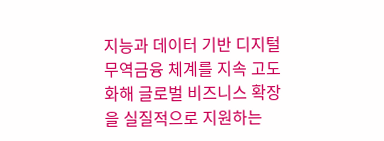지능과 데이터 기반 디지털 무역금융 체계를 지속 고도화해 글로벌 비즈니스 확장을 실질적으로 지원하는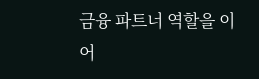금융 파트너 역할을 이어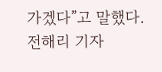가겠다”고 말했다. 전해리 기자